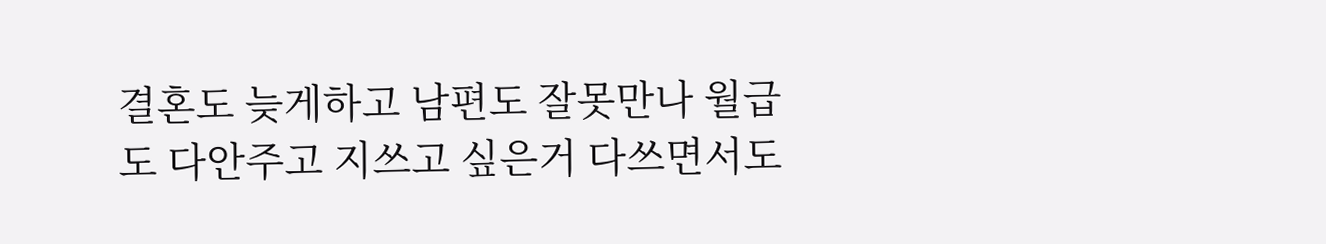결혼도 늦게하고 남편도 잘못만나 월급도 다안주고 지쓰고 싶은거 다쓰면서도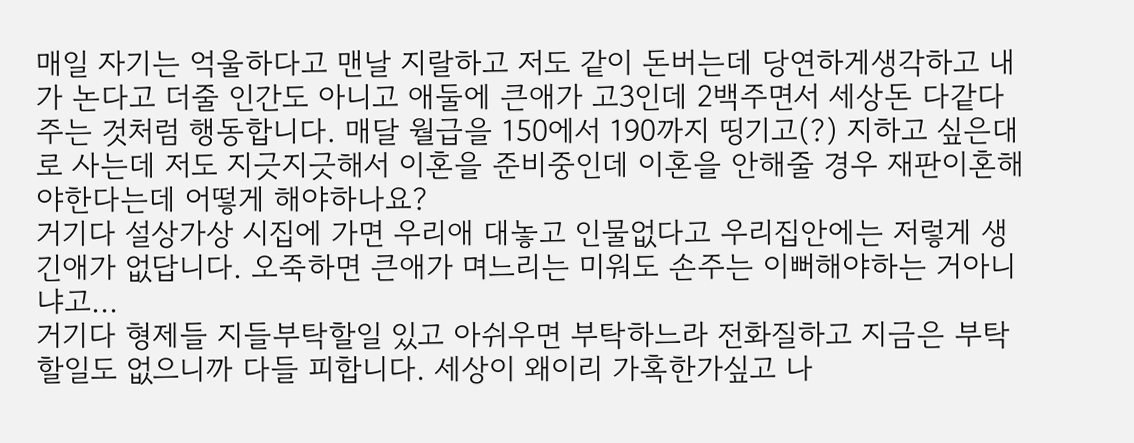매일 자기는 억울하다고 맨날 지랄하고 저도 같이 돈버는데 당연하게생각하고 내가 논다고 더줄 인간도 아니고 애둘에 큰애가 고3인데 2백주면서 세상돈 다같다주는 것처럼 행동합니다. 매달 월급을 150에서 190까지 띵기고(?) 지하고 싶은대로 사는데 저도 지긋지긋해서 이혼을 준비중인데 이혼을 안해줄 경우 재판이혼해야한다는데 어떻게 해야하나요?
거기다 설상가상 시집에 가면 우리애 대놓고 인물없다고 우리집안에는 저렇게 생긴애가 없답니다. 오죽하면 큰애가 며느리는 미워도 손주는 이뻐해야하는 거아니냐고...
거기다 형제들 지들부탁할일 있고 아쉬우면 부탁하느라 전화질하고 지금은 부탁할일도 없으니까 다들 피합니다. 세상이 왜이리 가혹한가싶고 나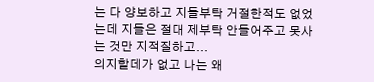는 다 양보하고 지들부탁 거절한적도 없었는데 지들은 절대 제부탁 안들어주고 못사는 것만 지적질하고...
의지할데가 없고 나는 왜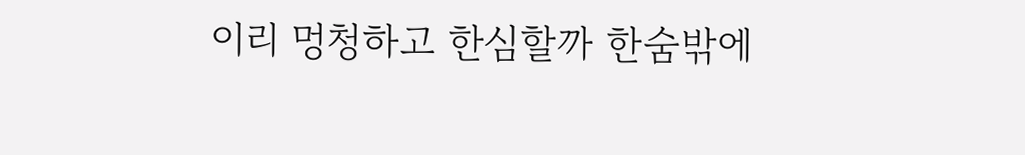이리 멍청하고 한심할까 한숨밖에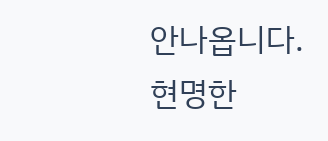안나옵니다.
현명한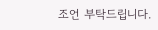조언 부탁드립니다.